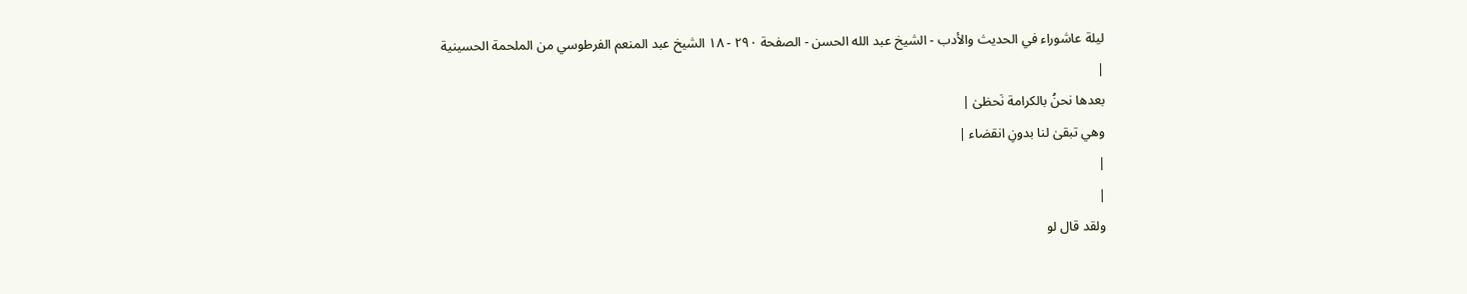ليلة عاشوراء في الحديث والأدب - الشيخ عبد الله الحسن - الصفحة ٢٩٠ - ١٨ الشيخ عبد المنعم الفرطوسي من الملحمة الحسينية
|
بعدها نحنُ بالكرامة نَحظىٰ |
وهي تبقىٰ لنا بدونِ انقضاء |
|
|
ولقد قال لو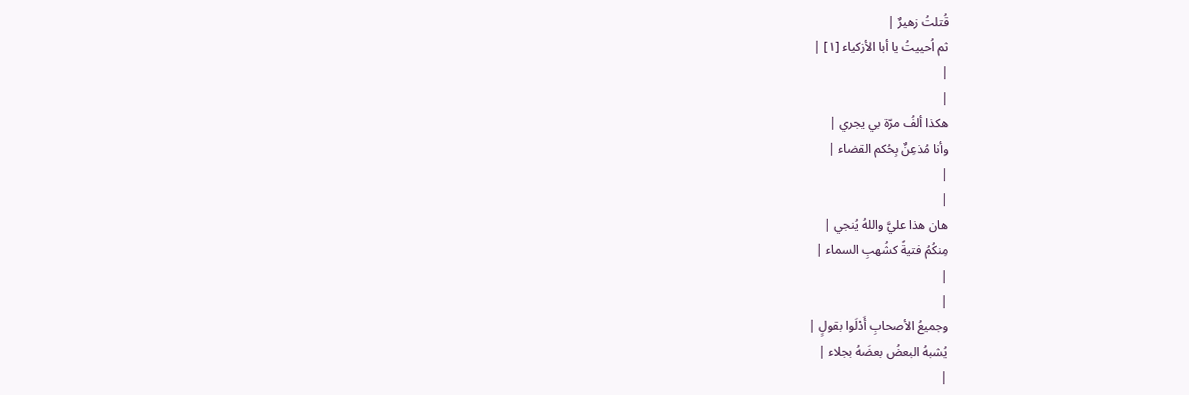قُتلتُ زهيرٌ |
ثم اُحييتُ يا أبا الأزكياء [١] |
|
|
هكذا ألفُ مرّة بي يجري |
وأنا مُذعِنٌ بِحُكم القضاء |
|
|
هان هذا عليَّ واللهُ يُنجي |
مِنكُمُ فتيةً كشُهبِ السماء |
|
|
وجميعُ الأصحابِ أَدْلَوا بقولٍ |
يُشبهُ البعضُ بعضَهُ بجلاء |
|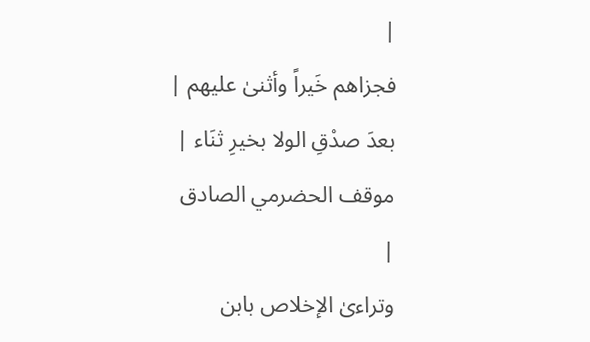|
فجزاهم خَيراً وأثنىٰ عليهم |
بعدَ صدْقِ الولا بخيرِ ثنَاء |
موقف الحضرمي الصادق
|
وتراءىٰ الإخلاص بابن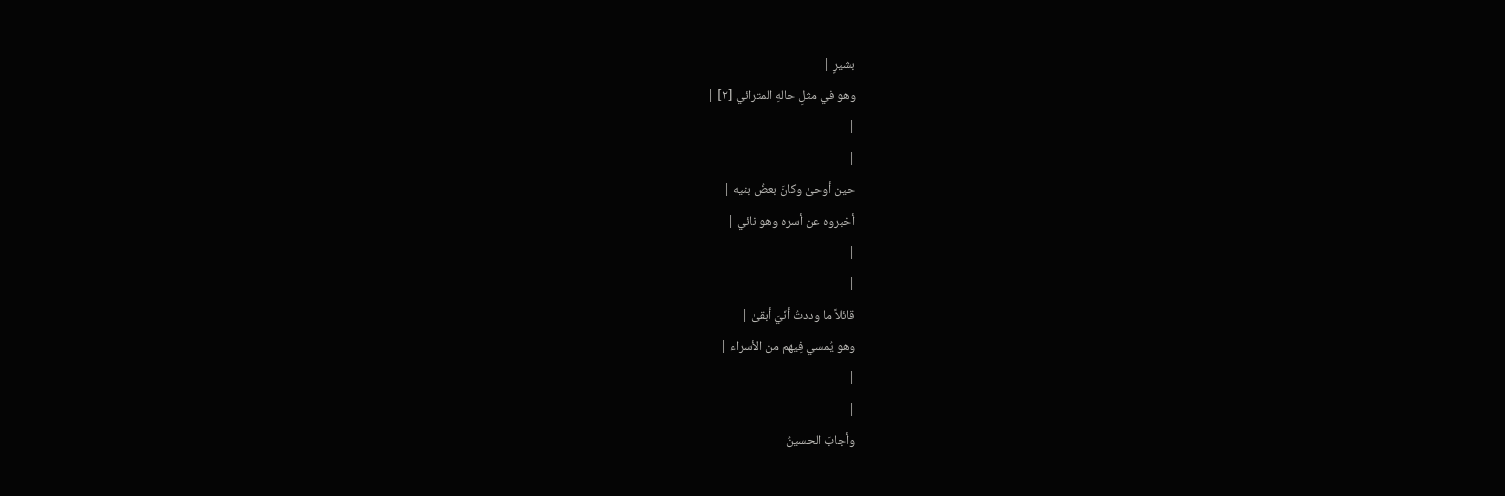بشيرٍ |
وهو في مثلِ حالهِ المترائي [٢] |
|
|
حين أوحىٰ وكانَ بعضُ بنيه |
أخبروه عن أسره وهو نائي |
|
|
قائلاً ما وددتُ أنّيَ أبقىٰ |
وهو يُمسي فِيهم من الأسراء |
|
|
وأجابَ الحسينُ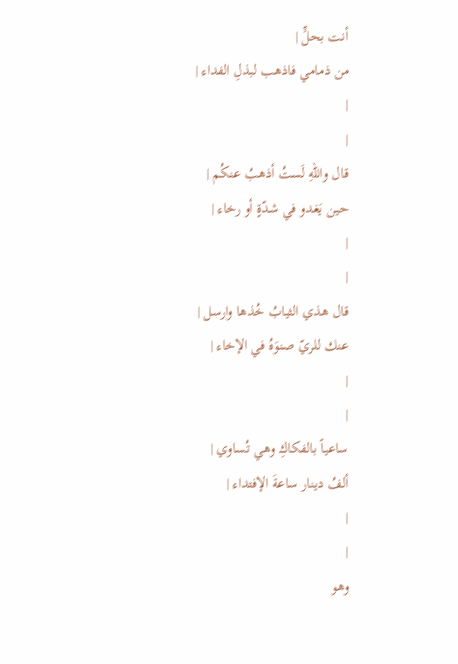أنت بحلٍّ |
من ذمامي فاذهب لبذلِ الفداء |
|
|
قال واللهِ لَستُ أذهبُ عنكُم |
حين يَغدو في شدّةٍ أو رخاء |
|
|
قال هذي الثيابُ خُذها وارسل |
عنك للريّ صنوَهُ في الإخاء |
|
|
ساعياً بالفكاكِ وهي تُساوي |
ألفُ دينار ساعةَ الإفتداء |
|
|
وهو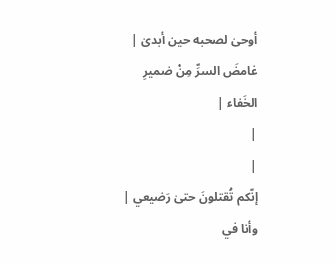أوحىٰ لصحبه حين أبدىٰ |
غامضَ السرِّ مِنْ ضميرِ الخَفاء |
|
|
إنّكم تُقتلونَ حتىٰ رَضيعي |
وأنا في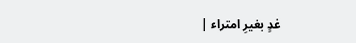غدٍ بغيرِ امتراء |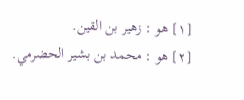[١] هو : زهير بن القين.
[٢] هو : محمد بن بشير الحضرمي.